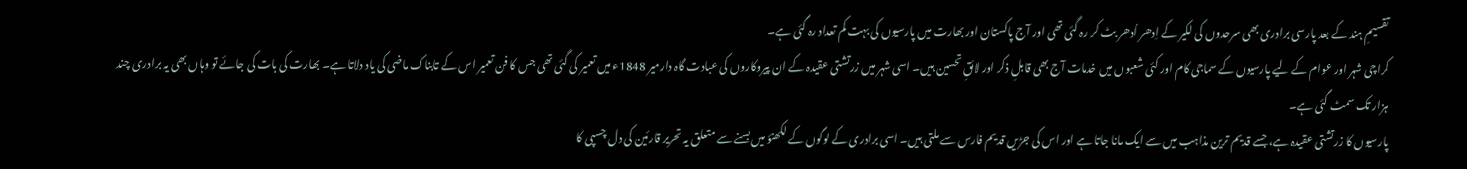تقسیمِ ہند کے بعد پارسی برادری بھی سرحدوں کی لکیر کے اِدھر اُدھر بٹ کر رہ گئی تھی اور آج پاکستان اور بھارت میں پارسیوں کی بہت کم تعداد رہ گئی ہے۔
کراچی شہر اور عوام کے لیے پارسیوں کے سماجی کام اور کئی شعبوں میں خدمات آج بھی قابلِ ذکر اور لائقِ تحسین ہیں۔ اسی شہر میں زرتشتی عقیدہ کے ان پیروکاروں کی عبادت گاہ دارمیر 1848ء میں تعمیر کی گئی تھی جس کا فن تعمیر اس کے تابناک ماضی کی یاد دلاتا ہے۔ بھارت کی بات کی جائے تو وہاں بھی یہ برادری چند ہزار تک سمٹ گئی ہے۔
پارسیوں کا زرتشتی عقیدہ ہے، جسے قدیم ترین مذاہب میں سے ایک مانا جاتا ہے اور اس کی جڑیں قدیم فارس سے ملتی ہیں۔ اسی برادری کے لوگوں کے لکھنؤ میں بسنے سے متعلق یہ تحریر قارئین کی دل چسپی کا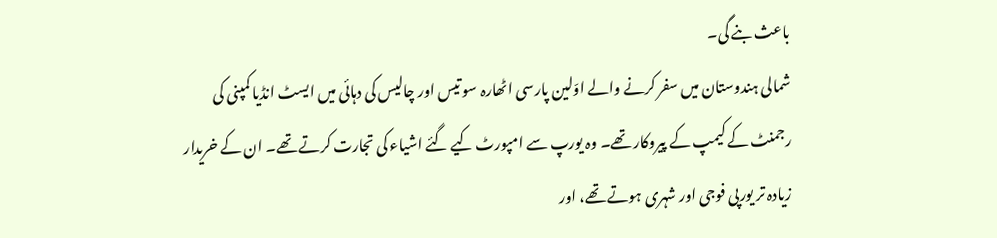باعث بنے گی۔
شمالی ہندوستان میں سفر کرنے والے اوّلین پارسی اٹھارہ سو تیس اور چالیس کی دہائی میں ایسٹ انڈیا کمپنی کی رجمنٹ کے کیمپ کے پیروکار تھے۔ وہ یورپ سے امپورٹ کیے گئے اشیاء کی تجارت کرتے تھے۔ ان کے خریدار زیادہ تر یورپی فوجی اور شہری ہوتے تھے، اور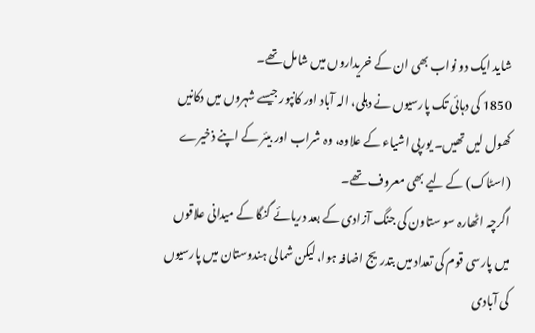شاید ایک دو نواب بھی ان کے خریداروں میں شامل تھے۔
1850 کی دہائی تک پارسیوں نے دہلی، الہ آباد اور کانپور جیسے شہروں میں دکانیں کھول لیں تھیں۔ یورپی اشیاء کے علاوہ، وہ شراب اور بیئر کے اپنے ذخیرے (اسٹاک) کے لیے بھی معروف تھے۔
اگرچہ اٹھارہ سو ستاون کی جنگ آزادی کے بعد دریائے گنگا کے میدانی علاقوں میں پارسی قوم کی تعداد میں بتدریج اضافہ ہوا، لیکن شمالی ہندوستان میں پارسیوں کی آبادی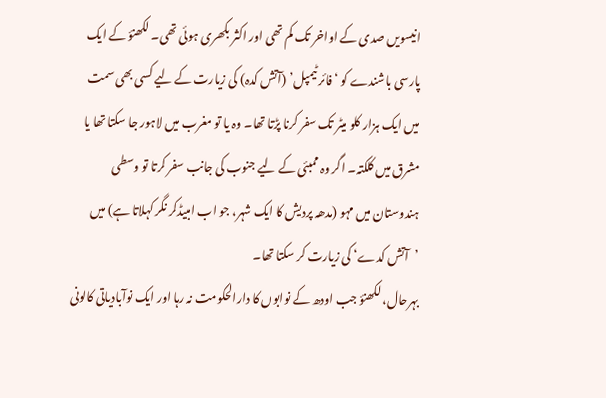انیسویں صدی کے اواخر تک کم تھی اور اکثر بکھری ہوئی تھی۔ لکھنؤ کے ایک پارسی باشندے کو ‘فائر ٹیمپل’ (آتش کدہ) کی زیارت کے لیے کسی بھی سمت میں ایک ہزار کلو میٹر تک سفر کرنا پڑتا تھا۔ وہ یا تو مغرب میں لاہور جا سکتا تھا یا مشرق میں کلکتہ۔ اگر وہ ممبئی کے لیے جنوب کی جانب سفر کرتا تو وسطی ہندوستان میں مہو (مدھہ پردیش کا ایک شہر، جو اب امبیڈکر نگر کہلاتا ہے) میں ’آتش کدے‘ کی زیارت کر سکتا تھا۔
بہرحال، لکھنؤ جب اودھ کے نوابوں کا دارالحکومت نہ رہا اور ایک نوآبادیاتی کالونی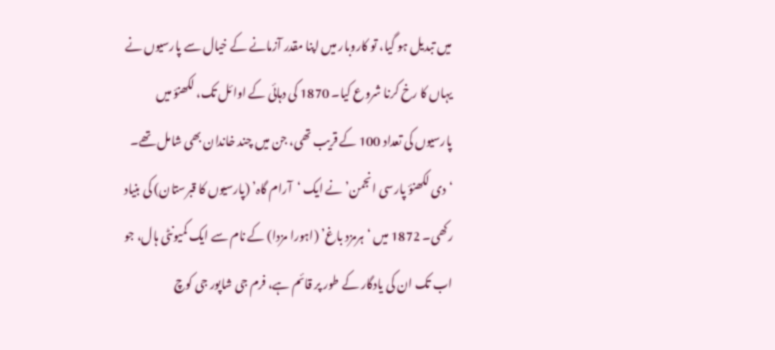میں تبدیل ہو گیا، تو کاروبار میں اپنا مقدر آزمانے کے خیال سے پارسیوں نے یہاں کا رخ کرنا شروع کیا۔ 1870 کی دہائی کے اوائل تک، لکھنؤ میں پارسیوں کی تعداد 100 کے قریب تھی، جن میں چند خاندان بھی شامل تھے۔ ‘دی لکھنؤ پارسی انجمن’ نے ایک ‘آرام گاہ’ (پارسیوں کا قبرستان) کی بنیاد رکھی۔ 1872 میں ‘ہرمزد باغ’ (اہورا مزدا) کے نام سے ایک کمیونٹی ہال، جو اب تک ان کی یادگار کے طور پر قائم ہے، فرم جی شاپور جی کوچ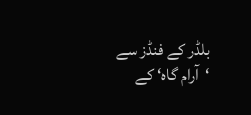بلڈر کے فنڈز سے ‘آرام گاہ‘ کے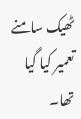ٹھیک سامنے تعمیر کیا گیا تھا۔